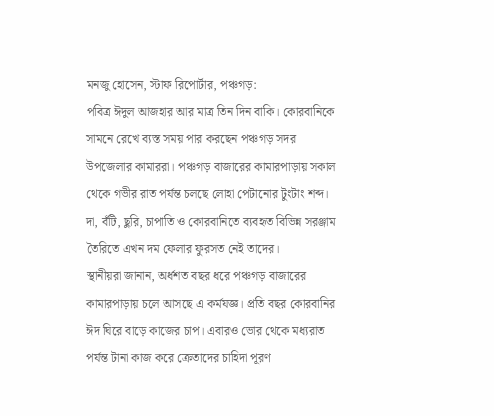মনজু হোসেন, স্টাফ রিপোর্টার, পঞ্চগড়:
পবিত্র ঈদুল আজহার আর মাত্র তিন দিন বাকি। কোরবানিকে সামনে রেখে ব্যস্ত সময় পার করছেন পঞ্চগড় সদর উপজেলার কামাররা। পঞ্চগড় বাজারের কামারপাড়ায় সকাল থেকে গভীর রাত পর্যন্ত চলছে লোহা পেটানোর টুংটাং শব্দ। দা, বঁটি, ছুরি, চাপাতি ও কোরবানিতে ব্যবহৃত বিভিন্ন সরঞ্জাম তৈরিতে এখন দম ফেলার ফুরসত নেই তাদের।
স্থানীয়রা জানান, অর্ধশত বছর ধরে পঞ্চগড় বাজারের কামারপাড়ায় চলে আসছে এ কর্মযজ্ঞ। প্রতি বছর কোরবানির ঈদ ঘিরে বাড়ে কাজের চাপ। এবারও ভোর থেকে মধ্যরাত পর্যন্ত টানা কাজ করে ক্রেতাদের চাহিদা পূরণ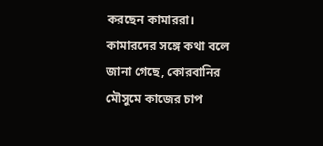করছেন কামাররা।
কামারদের সঙ্গে কথা বলে জানা গেছে, কোরবানির মৌসুমে কাজের চাপ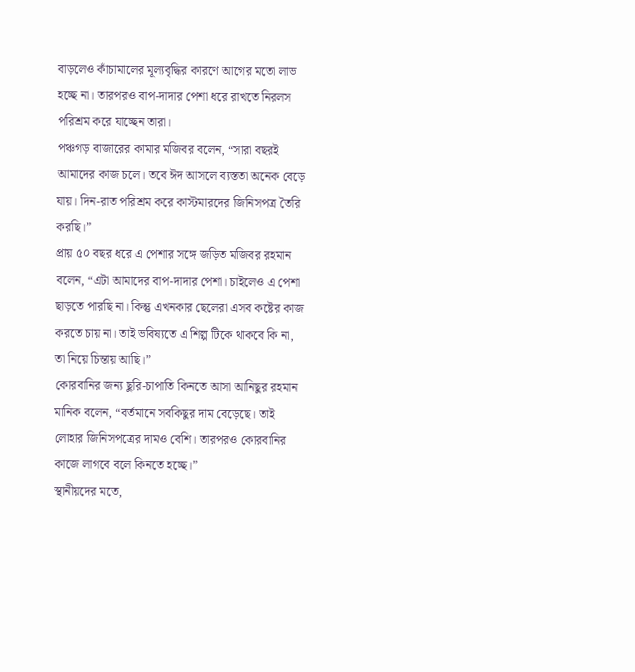বাড়লেও কাঁচামালের মূল্যবৃদ্ধির কারণে আগের মতো লাভ হচ্ছে না। তারপরও বাপ-দাদার পেশা ধরে রাখতে নিরলস পরিশ্রম করে যাচ্ছেন তারা।
পঞ্চগড় বাজারের কামার মজিবর বলেন, “সারা বছরই আমাদের কাজ চলে। তবে ঈদ আসলে ব্যস্ততা অনেক বেড়ে যায়। দিন-রাত পরিশ্রম করে কাস্টমারদের জিনিসপত্র তৈরি করছি।”
প্রায় ৫০ বছর ধরে এ পেশার সঙ্গে জড়িত মজিবর রহমান বলেন, “এটা আমাদের বাপ-দাদার পেশা। চাইলেও এ পেশা ছাড়তে পারছি না। কিন্তু এখনকার ছেলেরা এসব কষ্টের কাজ করতে চায় না। তাই ভবিষ্যতে এ শিল্প টিকে থাকবে কি না, তা নিয়ে চিন্তায় আছি।”
কোরবানির জন্য ছুরি-চাপাতি কিনতে আসা আনিছুর রহমান মানিক বলেন, “বর্তমানে সবকিছুর দাম বেড়েছে। তাই লোহার জিনিসপত্রের দামও বেশি। তারপরও কোরবানির কাজে লাগবে বলে কিনতে হচ্ছে।”
স্থানীয়দের মতে,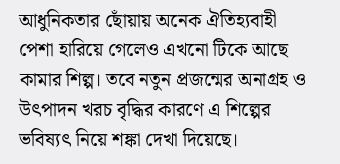আধুনিকতার ছোঁয়ায় অনেক ঐতিহ্যবাহী পেশা হারিয়ে গেলেও এখনো টিকে আছে কামার শিল্প। তবে নতুন প্রজন্মের অনাগ্রহ ও উৎপাদন খরচ বৃদ্ধির কারণে এ শিল্পের ভবিষ্যৎ নিয়ে শঙ্কা দেখা দিয়েছে।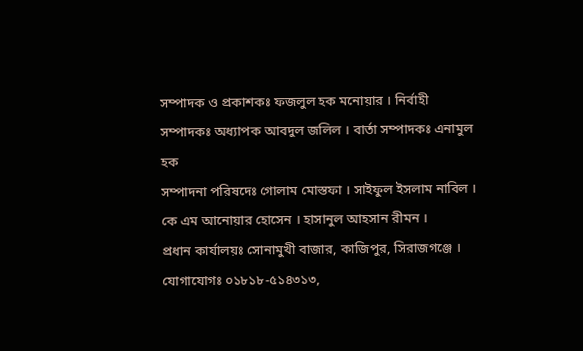সম্পাদক ও প্রকাশকঃ ফজলুল হক মনোয়ার । নির্বাহী সম্পাদকঃ অধ্যাপক আবদুল জলিল । বার্তা সম্পাদকঃ এনামুল হক
সম্পাদনা পরিষদেঃ গোলাম মোস্তফা । সাইফুল ইসলাম নাবিল । কে এম আনোয়ার হোসেন । হাসানুল আহসান রীমন ।
প্রধান কার্যালয়ঃ সোনামুখী বাজার, কাজিপুর, সিরাজগঞ্জে ।
যোগাযোগঃ ০১৮১৮-৫১৪৩১৩,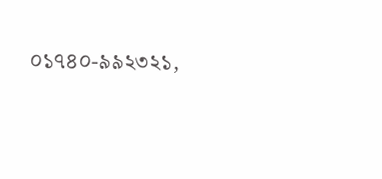০১৭৪০-৯৯২৩২১,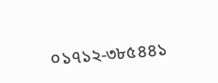০১৭১২-৩৮৫৪৪১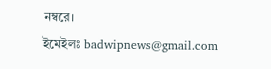নম্বরে।
ইমেইলঃ badwipnews@gmail.com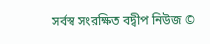সর্বস্ব সংরক্ষিত বদ্বীপ নিউজ ©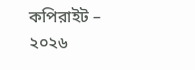কপিরাইট – ২০২৬